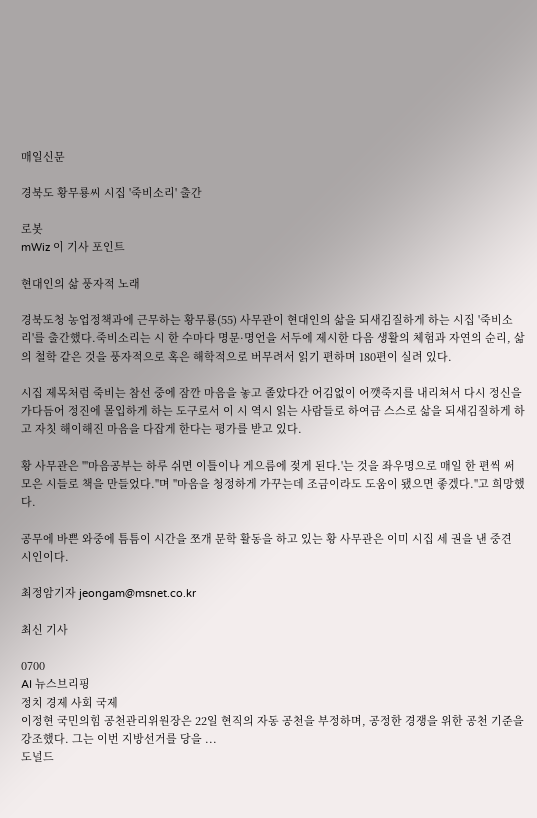매일신문

경북도 황무룡씨 시집 '죽비소리' 출간

로봇
mWiz 이 기사 포인트

현대인의 삶 풍자적 노래

경북도청 농업정책과에 근무하는 황무룡(55) 사무관이 현대인의 삶을 되새김질하게 하는 시집 '죽비소리'를 출간했다.죽비소리는 시 한 수마다 명문·명언을 서두에 제시한 다음 생활의 체험과 자연의 순리, 삶의 철학 같은 것을 풍자적으로 혹은 해학적으로 버무려서 읽기 편하며 180편이 실려 있다.

시집 제목처럼 죽비는 참선 중에 잠깐 마음을 놓고 졸았다간 어김없이 어깻죽지를 내리쳐서 다시 정신을 가다듬어 정진에 몰입하게 하는 도구로서 이 시 역시 읽는 사람들로 하여금 스스로 삶을 되새김질하게 하고 자칫 해이해진 마음을 다잡게 한다는 평가를 받고 있다.

황 사무관은 "'마음공부는 하루 쉬면 이틀이나 게으름에 젖게 된다.'는 것을 좌우명으로 매일 한 편씩 써 모은 시들로 책을 만들었다."며 "마음을 청정하게 가꾸는데 조금이라도 도움이 됐으면 좋겠다."고 희망했다.

공무에 바쁜 와중에 틈틈이 시간을 쪼개 문학 활동을 하고 있는 황 사무관은 이미 시집 세 권을 낸 중견 시인이다.

최정암기자 jeongam@msnet.co.kr

최신 기사

0700
AI 뉴스브리핑
정치 경제 사회 국제
이정현 국민의힘 공천관리위원장은 22일 현직의 자동 공천을 부정하며, 공정한 경쟁을 위한 공천 기준을 강조했다. 그는 이번 지방선거를 당을 ...
도널드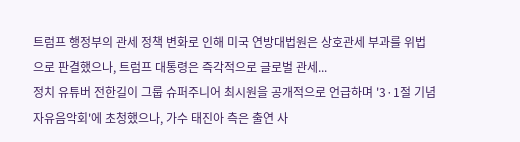트럼프 행정부의 관세 정책 변화로 인해 미국 연방대법원은 상호관세 부과를 위법으로 판결했으나, 트럼프 대통령은 즉각적으로 글로벌 관세...
정치 유튜버 전한길이 그룹 슈퍼주니어 최시원을 공개적으로 언급하며 '3·1절 기념 자유음악회'에 초청했으나, 가수 태진아 측은 출연 사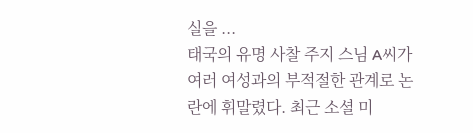실을 ...
태국의 유명 사찰 주지 스님 A씨가 여러 여성과의 부적절한 관계로 논란에 휘말렸다. 최근 소셜 미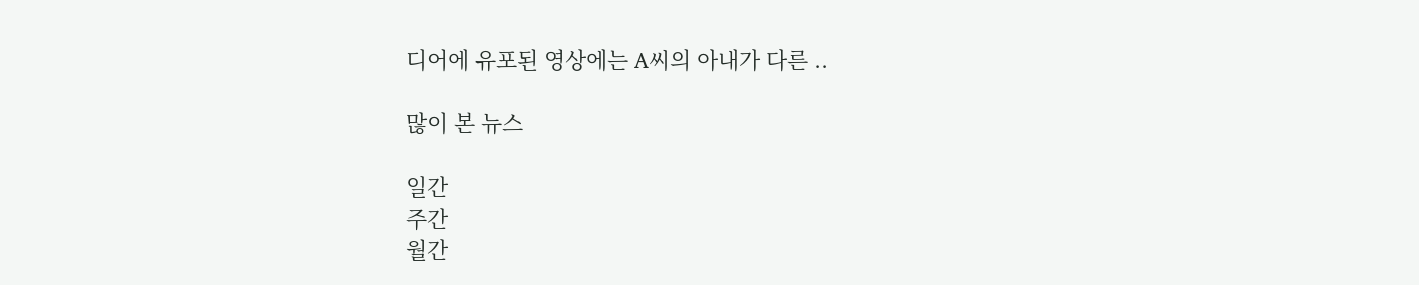디어에 유포된 영상에는 A씨의 아내가 다른 ..

많이 본 뉴스

일간
주간
월간